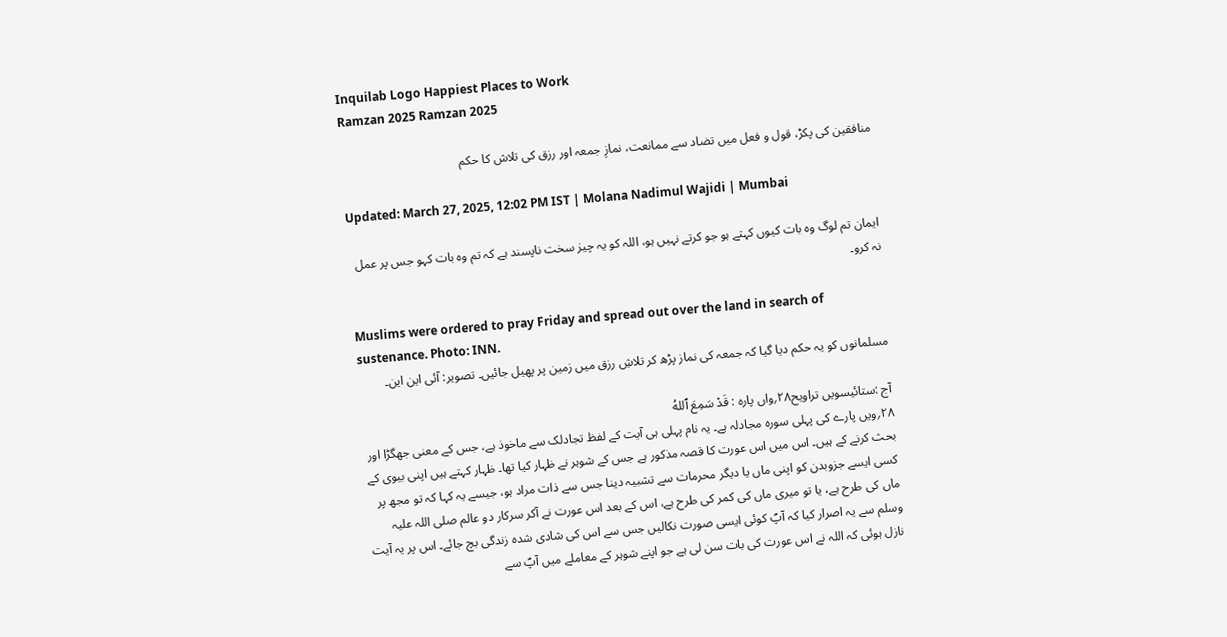Inquilab Logo Happiest Places to Work
Ramzan 2025 Ramzan 2025

منافقین کی پکڑ، قول و فعل میں تضاد سے ممانعت، نمازِ جمعہ اور رزق کی تلاش کا حکم

Updated: March 27, 2025, 12:02 PM IST | Molana Nadimul Wajidi | Mumbai

ایمان تم لوگ وہ بات کیوں کہتے ہو جو کرتے نہیں ہو، اللہ کو یہ چیز سخت ناپسند ہے کہ تم وہ بات کہو جس پر عمل نہ کرو۔

Muslims were ordered to pray Friday and spread out over the land in search of sustenance. Photo: INN.
مسلمانوں کو یہ حکم دیا گیا کہ جمعہ کی نماز پڑھ کر تلاشِ رزق میں زمین پر پھیل جائیں۔ تصویر: آئی این این۔

آج :ستائیسویں تراویح۲۸؍واں پارہ : قَدْ سَمِعَ ٱللهُ
۲۸؍ویں پارے کی پہلی سورہ مجادلہ ہے۔ یہ نام پہلی ہی آیت کے لفظ تجادلک سے ماخوذ ہے، جس کے معنی جھگڑا اور بحث کرنے کے ہیں۔ اس میں اس عورت کا قصہ مذکور ہے جس کے شوہر نے ظہار کیا تھا۔ ظہار کہتے ہیں اپنی بیوی کے کسی ایسے جزوبدن کو اپنی ماں یا دیگر محرمات سے تشبیہ دینا جس سے ذات مراد ہو، جیسے یہ کہا کہ تو مجھ پر ماں کی طرح ہے، یا تو میری ماں کی کمر کی طرح ہے، اس کے بعد اس عورت نے آکر سرکار دو عالم صلی اللہ علیہ وسلم سے یہ اصرار کیا کہ آپؐ کوئی ایسی صورت نکالیں جس سے اس کی شادی شدہ زندگی بچ جائے۔ اس پر یہ آیت نازل ہوئی کہ اللہ نے اس عورت کی بات سن لی ہے جو اپنے شوہر کے معاملے میں آپؐ سے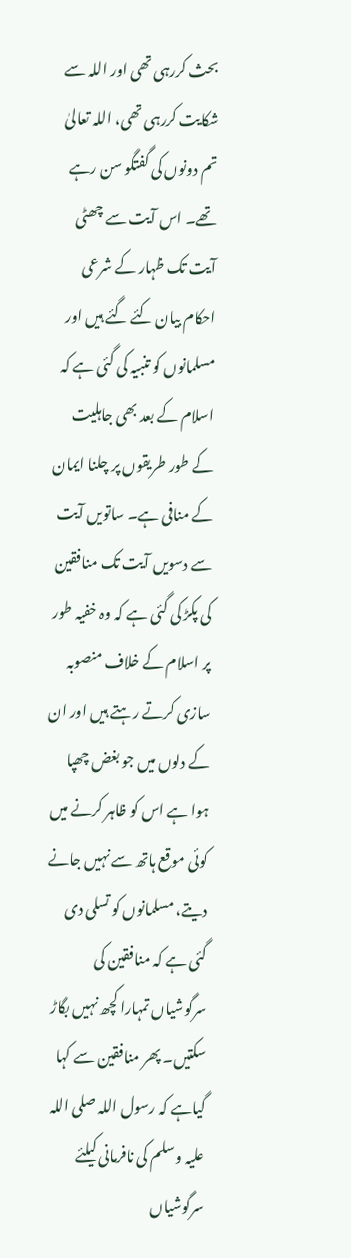بحث کررہی تھی اور اللہ سے شکایت کررہی تھی، اللہ تعالیٰ تم دونوں کی گفتگو سن رہے تھے۔ اس آیت سے چھٹی آیت تک ظہار کے شرعی احکام بیان کئے گئے ہیں اور مسلمانوں کو تنبیہ کی گئی ہے کہ اسلام کے بعد بھی جاہلیت کے طور طریقوں پر چلنا ایمان کے منافی ہے۔ ساتویں آیت سے دسویں آیت تک منافقین کی پکڑ کی گئی ہے کہ وہ خفیہ طور پر اسلام کے خلاف منصوبہ سازی کرتے رہتے ہیں اور ان کے دلوں میں جو بغض چھپا ہوا ہے اس کو ظاہر کرنے میں کوئی موقع ہاتھ سے نہیں جانے دیتے، مسلمانوں کو تسلی دی گئی ہے کہ منافقین کی سرگوشیاں تمہارا کچھ نہیں بگاڑ سکتیں۔ پھر منافقین سے کہا گیاہے کہ رسول اللہ صلی اللہ علیہ وسلم کی نافرمانی کیلئے سرگوشیاں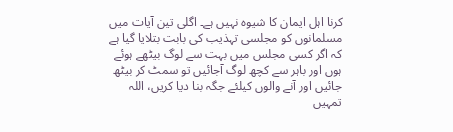کرنا اہل ایمان کا شیوہ نہیں ہے۔ اگلی تین آیات میں مسلمانوں کو مجلسی تہذیب کی بابت بتلایا گیا ہے کہ اگر کسی مجلس میں بہت سے لوگ بیٹھے ہوئے ہوں اور باہر سے کچھ لوگ آجائیں تو سمٹ کر بیٹھ جائیں اور آنے والوں کیلئے جگہ بنا دیا کریں، اللہ تمہیں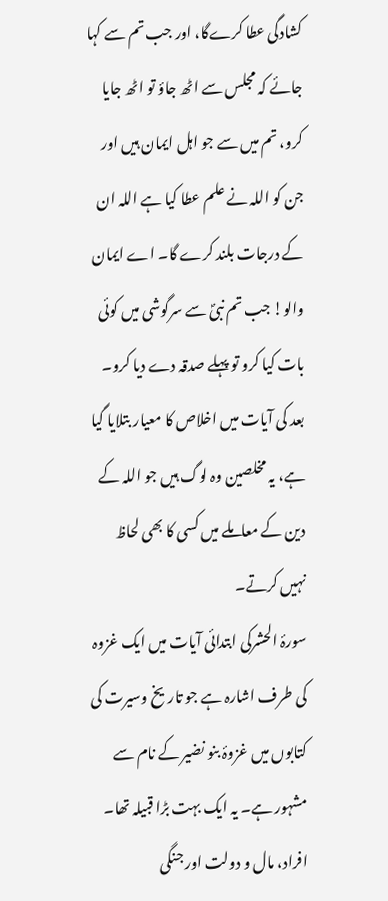کشادگی عطا کرےگا، اور جب تم سے کہا جائے کہ مجلس سے اٹھ جاؤ تو اٹھ جایا کرو، تم میں سے جو اہل ایمان ہیں اور جن کو اللہ نے علم عطا کیا ہے اللہ ان کے درجات بلند کرے گا۔ اے ایمان والو! جب تم نبیؐ سے سرگوشی میں کوئی بات کیا کرو تو پہلے صدقہ دے دیا کرو۔ بعد کی آیات میں اخلاص کا معیار بتلایا گیا ہے، یہ مخلصین وہ لوگ ہیں جو اللہ کے دین کے معاملے میں کسی کا بھی لحاظ نہیں کرتے۔
سورۂ الحشرکی ابتدائی آیات میں ایک غزوہ کی طرف اشارہ ہے جو تاریخ وسیرت کی کتابوں میں غزوۂ بنو نضیر کے نام سے مشہور ہے۔ یہ ایک بہت بڑا قبیلہ تھا۔ افراد، مال و دولت اور جنگی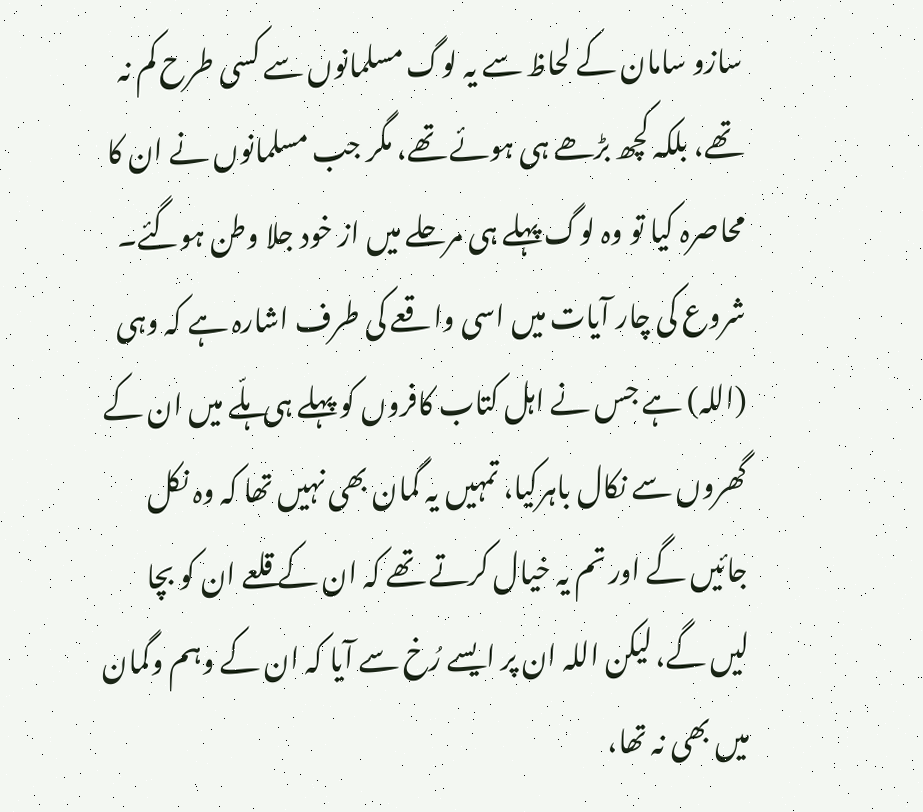سازو سامان کے لحاظ سے یہ لوگ مسلمانوں سے کسی طرح کم نہ تھے، بلکہ کچھ بڑھے ہی ہوئے تھے، مگر جب مسلمانوں نے ان کا محاصرہ کیا تو وہ لوگ پہلے ہی مرحلے میں از خود جلا وطن ہوگئے۔ شروع کی چار آیات میں اسی واقعے کی طرف اشارہ ہے کہ وہی (اللہ) ہے جس نے اہل کتاب کافروں کو پہلے ہی ہلّے میں ان کے گھروں سے نکال باہرکیا، تمہیں یہ گمان بھی نہیں تھا کہ وہ نکل جائیں گے اور تم یہ خیال کرتے تھے کہ ان کے قلعے ان کو بچا لیں گے، لیکن اللہ ان پر ایسے رُخ سے آیا کہ ان کے وہم وگمان میں بھی نہ تھا،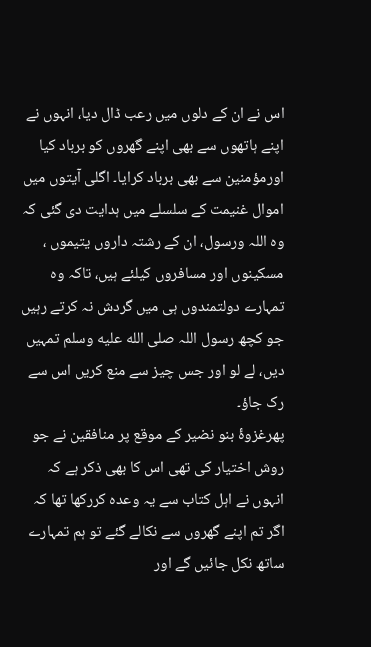اس نے ان کے دلوں میں رعب ڈال دیا، انہوں نے اپنے ہاتھوں سے بھی اپنے گھروں کو برباد کیا اورمؤمنین سے بھی برباد کرایا۔ اگلی آیتوں میں اموال غنیمت کے سلسلے میں ہدایت دی گئی کہ وہ اللہ ورسول، ان کے رشتہ داروں یتیموں ، مسکینوں اور مسافروں کیلئے ہیں، تاکہ وہ تمہارے دولتمندوں ہی میں گردش نہ کرتے رہیں جو کچھ رسول اللہ صلى الله عليه وسلم تمہیں دیں، لے لو اور جس چیز سے منع کریں اس سے رک جاؤ۔
پھرغزوۂ بنو نضیر کے موقع پر منافقین نے جو روش اختیار کی تھی اس کا بھی ذکر ہے کہ انہوں نے اہل کتاب سے یہ وعدہ کررکھا تھا کہ اگر تم اپنے گھروں سے نکالے گئے تو ہم تمہارے ساتھ نکل جائیں گے اور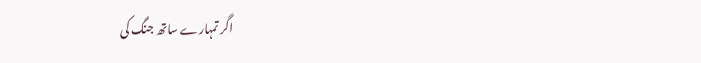اگر تمہارے ساتھ جنگ کی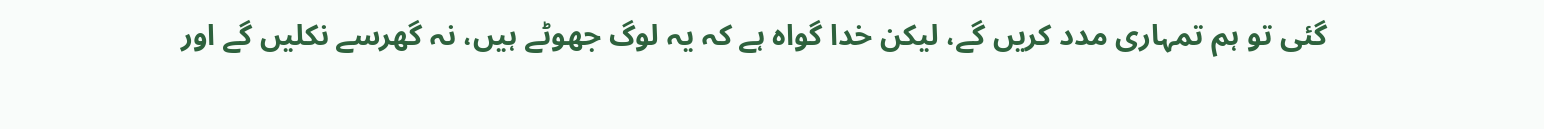گئی تو ہم تمہاری مدد کریں گے، لیکن خدا گواہ ہے کہ یہ لوگ جھوٹے ہیں، نہ گھرسے نکلیں گے اور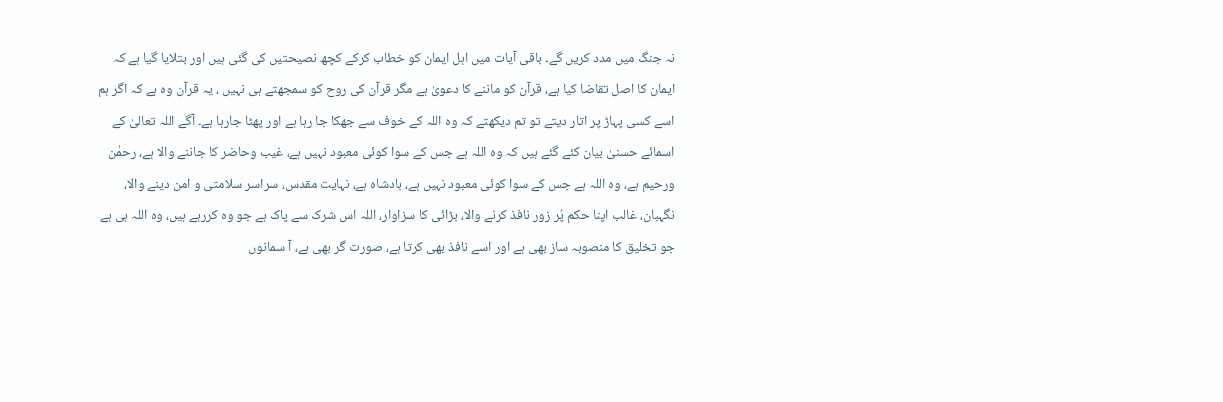نہ جنگ میں مدد کریں گے۔ باقی آیات میں اہل ایمان کو خطاب کرکے کچھ نصیحتیں کی گئی ہیں اور بتلایا گیا ہے کہ ایمان کا اصل تقاضا کیا ہے، قرآن کو ماننے کا دعویٰ ہے مگر قرآن کی روح کو سمجھتے ہی نہیں ، یہ قرآن وہ ہے کہ اگر ہم اسے کسی پہاڑ پر اتار دیتے تو تم دیکھتے کہ وہ اللہ کے خوف سے جھکا جا رہا ہے اور پھٹا جارہا ہے۔ آگے اللہ تعالیٰ کے اسمائے حسنیٰ بیان کئے گئے ہیں کہ وہ اللہ ہے جس کے سوا کوئی معبود نہیں ہے، غیب وحاضر کا جاننے والا ہے، رحمٰن ورحیم ہے، وہ اللہ ہے جس کے سوا کوئی معبود نہیں ہے، بادشاہ ہے، نہایت مقدس، سراسر سلامتی و امن دینے والا، نگہبان، غالب اپنا حکم پُر زور نافذ کرنے والا، بڑائی کا سزاوار، اللہ اس شرک سے پاک ہے جو وہ کررہے ہیں، وہ اللہ ہی ہے جو تخلیق کا منصوبہ ساز بھی ہے اور اسے نافذ بھی کرتا ہے، صورت گر بھی ہے، آ سمانوں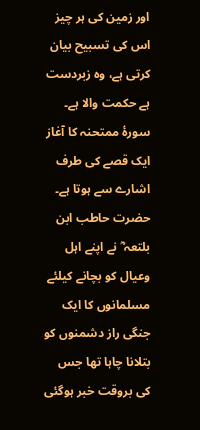اور زمین کی ہر چیز اس کی تسبیح بیان کرتی ہے، وہ زبردست ہے حکمت والا ہے۔
سورۂ ممتحنہ کا آغاز ایک قصے کی طرف اشارے سے ہوتا ہے۔ حضرت حاطب ابن بلتعہ ؓ نے اپنے اہل وعیال کو بچانے کیلئے مسلمانوں کا ایک جنگی راز دشمنوں کو بتلانا چاہا تھا جس کی بروقت خبر ہوگئی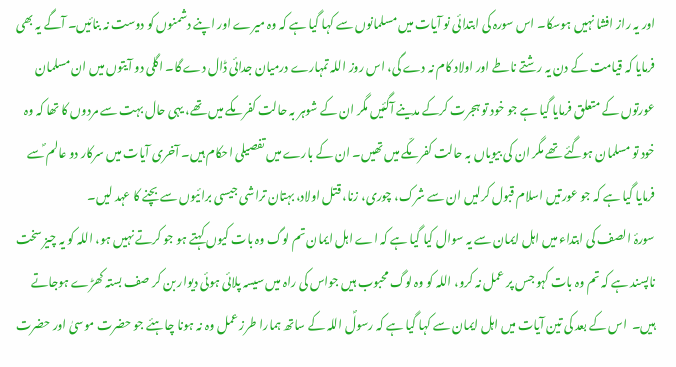اور یہ راز افشا نہیں ہوسکا۔ اس سورہ کی ابتدائی نو آیات میں مسلمانوں سے کہا گیا ہے کہ وہ میرے اور اپنے دشمنوں کو دوست نہ بنائیں۔ آگے یہ بھی فرمایا کہ قیامت کے دن یہ رشتے ناطے اور اولاد کام نہ دے گی، اس روز اللہ تمہارے درمیان جدائی ڈال دے گا۔ اگلی دو آیتوں میں ان مسلمان عورتوں کے متعلق فرمایا گیا ہے جو خود تو ہجرت کرکے مدینے آگئیں مگر ان کے شوہر بہ حالت کفر مکے میں تھے، یہی حال بہت سے مردوں کا تھا کہ وہ خود تو مسلمان ہوگئے تھے مگر ان کی بیویاں بہ حالت کفر مکّے میں تھیں۔ ان کے بارے میں تفصیلی احکام ہیں۔ آخری آیات میں سرکار دو عالم ؐسے فرمایا گیا ہے کہ جو عورتیں اسلام قبول کرلیں ان سے شرک، چوری، زنا، قتل اولاد، بہتان تراشی جیسی برائیوں سے بچنے کا عہد لیں۔
سورۂ الصف کی ابتداء میں اہل ایمان سے یہ سوال کیا گیا ہے کہ اے اہل ایمان تم لوگ وہ بات کیوں کہتے ہو جو کرتے نہیں ہو، اللہ کو یہ چیز سخت ناپسند ہے کہ تم وہ بات کہو جس پر عمل نہ کرو، اللہ کو وہ لوگ محبوب ہیں جواس کی راہ میں سیسہ پلائی ہوئی دیوار بن کر صف بستہ کھڑے ہوجاتے ہیں۔  اس کے بعد کی تین آیات میں اہل ایمان سے کہا گیا ہے کہ رسولؐ اللہ کے ساتھ ہمارا طرز عمل وہ نہ ہونا چاہئے جو حضرت موسیٰ اور حضرت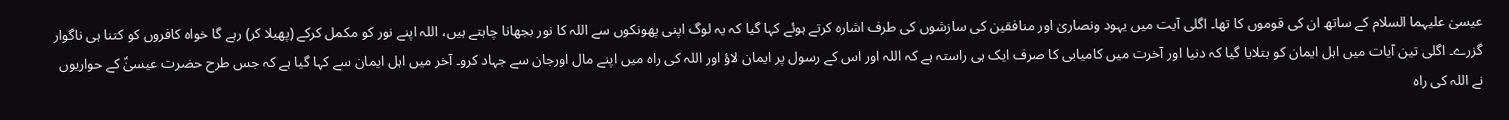عیسیٰ علیہما السلام کے ساتھ ان کی قوموں کا تھا۔ اگلی آیت میں یہود ونصاریٰ اور منافقین کی سازشوں کی طرف اشارہ کرتے ہوئے کہا گیا کہ یہ لوگ اپنی پھونکوں سے اللہ کا نور بجھانا چاہتے ہیں، اللہ اپنے نور کو مکمل کرکے (پھیلا کر) رہے گا خواہ کافروں کو کتنا ہی ناگوار گزرے۔ اگلی تین آیات میں اہل ایمان کو بتلایا گیا کہ دنیا اور آخرت میں کامیابی کا صرف ایک ہی راستہ ہے کہ اللہ اور اس کے رسول پر ایمان لاؤ اور اللہ کی راہ میں اپنے مال اورجان سے جہاد کرو۔ آخر میں اہل ایمان سے کہا گیا ہے کہ جس طرح حضرت عیسیٰؑ کے حواریوں نے اللہ کی راہ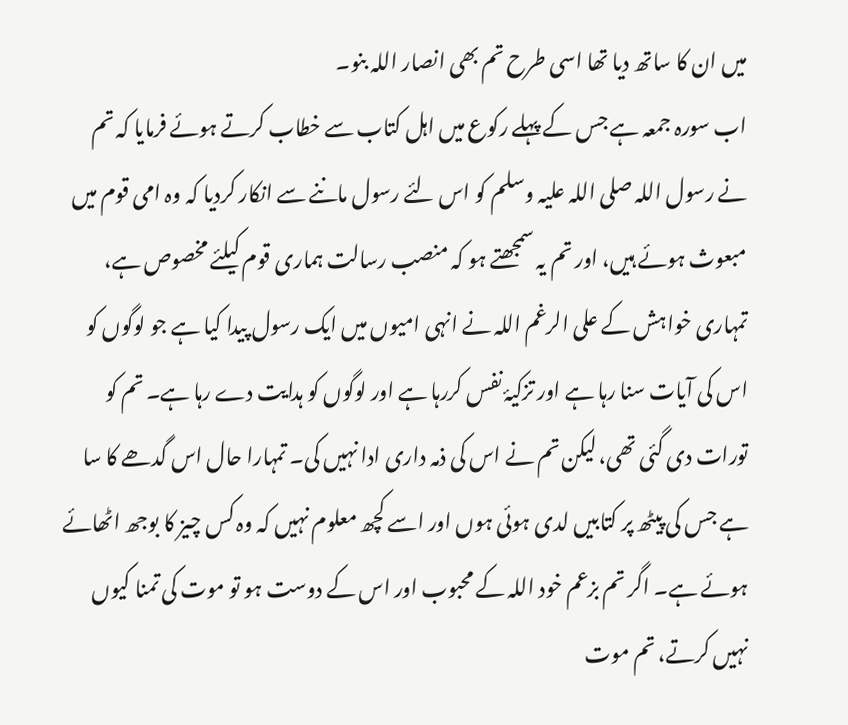میں ان کا ساتھ دیا تھا اسی طرح تم بھی انصار اللہ بنو۔
اب سورہ جمعہ ہے جس کے پہلے رکوع میں اہل کتاب سے خطاب کرتے ہوئے فرمایا کہ تم نے رسول اللہ صلی اللہ علیہ وسلم کو اس لئے رسول ماننے سے انکار کردیا کہ وہ امی قوم میں مبعوث ہوئے ہیں، اور تم یہ سمجھتے ہو کہ منصب رسالت ہماری قوم کیلئے مخصوص ہے، تمہاری خواہش کے علی الرغم اللہ نے انہی امیوں میں ایک رسول پیدا کیا ہے جو لوگوں کو اس کی آیات سنا رہا ہے اور تزکیۂ نفس کررہا ہے اور لوگوں کو ہدایت دے رہا ہے۔ تم کو تورات دی گئی تھی، لیکن تم نے اس کی ذمہ داری ادا نہیں کی۔ تمہارا حال اس گدھے کا سا ہے جس کی پیٹھ پر کتابیں لدی ہوئی ہوں اور اسے کچھ معلوم نہیں کہ وہ کس چیز کا بوجھ اٹھائے ہوئے ہے۔ اگر تم بزعم خود اللہ کے محبوب اور اس کے دوست ہو تو موت کی تمنا کیوں نہیں کرتے، تم موت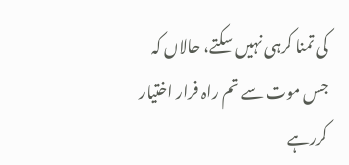کی تمنا کرہی نہیں سکتے، حالاں کہ جس موت سے تم راہ فرار اختیار کررہے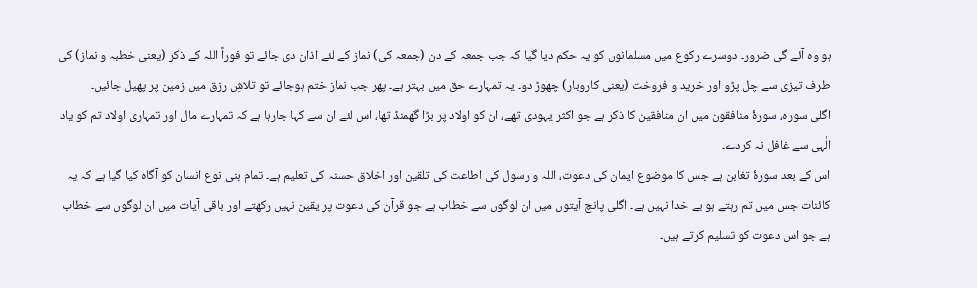ہو وہ آئے گی ضرور۔ دوسرے رکوع میں مسلمانوں کو یہ حکم دیا گیا کہ جب جمعہ کے دن (جمعہ کی) نماز کے لئے اذان دی جائے تو فوراً اللہ کے ذکر (یعنی خطبہ و نماز) کی طرف تیزی سے چل پڑو اور خرید و فروخت (یعنی کاروبار) چھوڑ دو۔ یہ تمہارے حق میں بہتر ہے۔ پھر جب نماز ختم ہوجائے تو تلاشِ رزق میں زمین پر پھیل جائیں۔
اگلی سورہ، سورۂ منافقون میں ان منافقین کا ذکر ہے جو اکثر یہودی تھے، ان کو اولاد پر بڑا گھمنڈ تھا، اس لئے ان سے کہا جارہا ہے کہ تمہارے مال اور تمہاری اولاد تم کو یاد الٰہی سے غافل نہ کردے۔
اس کے بعد سورۂ تغابن ہے جس کا موضوع ایمان کی دعوت، اللہ و رسول کی اطاعت کی تلقین اور اخلاق حسنہ کی تعلیم ہے۔ تمام بنی نوع انسان کو آگاہ کیا گیا ہے کہ یہ کائنات جس میں تم رہتے ہو بے خدا نہیں ہے۔ اگلی پانچ آیتوں میں ان لوگوں سے خطاب ہے جو قرآن کی دعوت پر یقین نہیں رکھتے اور باقی آیات میں ان لوگوں سے خطاب ہے جو اس دعوت کو تسلیم کرتے ہیں۔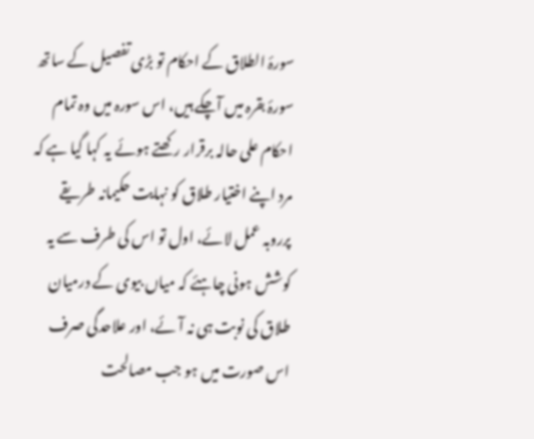سورۂ الطلاق کے احکام تو بڑی تفصیل کے ساتھ سورۂ بقرہ میں آچکے ہیں، اس سورہ میں وہ تمام احکام علی حالہ برقرار رکھتے ہوئے یہ کہا گیا ہے کہ مرد اپنے اختیار طلاق کو نہایت حکیمانہ طریقے پرروبہ عمل لائے، اول تو اس کی طرف سے یہ کوشش ہونی چاہئے کہ میاں بیوی کے درمیان طلاق کی نوبت ہی نہ آئے، اور علاحدگی صرف اس صورت میں ہو جب مصالحت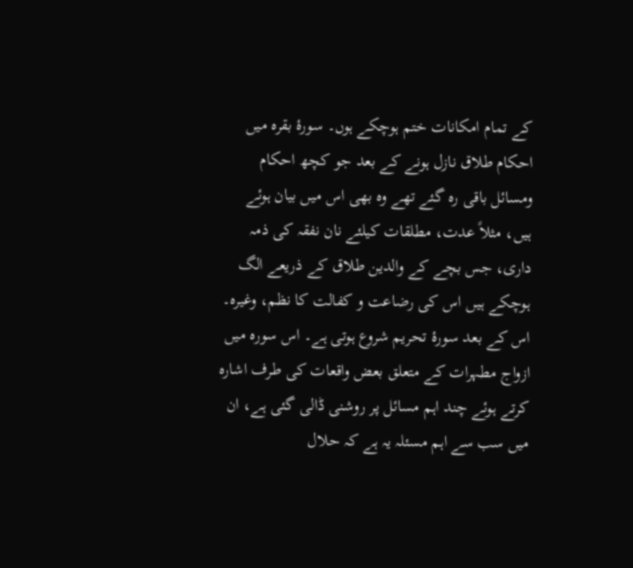کے تمام امکانات ختم ہوچکے ہوں۔ سورۂ بقرہ میں احکام طلاق نازل ہونے کے بعد جو کچھ احکام ومسائل باقی رہ گئے تھے وہ بھی اس میں بیان ہوئے ہیں، مثلاً عدت، مطلقات کیلئے نان نفقہ کی ذمہ داری، جس بچے کے والدین طلاق کے ذریعے الگ ہوچکے ہیں اس کی رضاعت و کفالت کا نظم، وغیرہ۔
اس کے بعد سورۂ تحریم شروع ہوتی ہے۔ اس سورہ میں ازواج مطہرات کے متعلق بعض واقعات کی طرف اشارہ کرتے ہوئے چند اہم مسائل پر روشنی ڈالی گئی ہے، ان میں سب سے اہم مسئلہ یہ ہے کہ حلال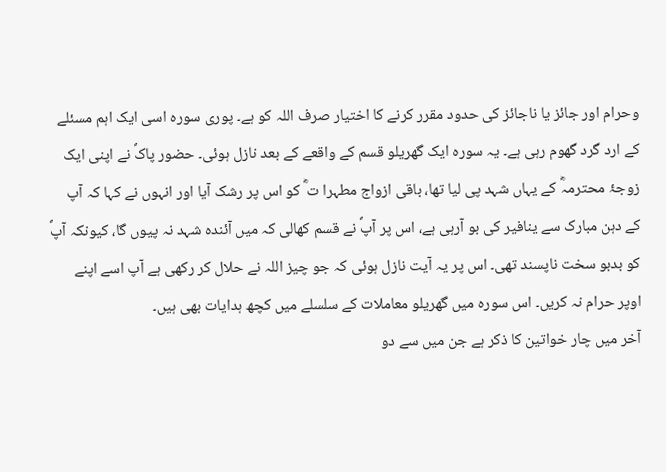وحرام اور جائز یا ناجائز کی حدود مقرر کرنے کا اختیار صرف اللہ کو ہے۔ پوری سورہ اسی ایک اہم مسئلے کے ارد گرد گھوم رہی ہے۔ یہ سورہ ایک گھریلو قسم کے واقعے کے بعد نازل ہوئی۔ حضور پاکؐ نے اپنی ایک زوجۂ محترمہؓ کے یہاں شہد پی لیا تھا، باقی ازواج مطہرا ت ؓ کو اس پر رشک آیا اور انہوں نے کہا کہ آپ کے دہن مبارک سے ینافیر کی بو آرہی ہے، اس پر آپؐ نے قسم کھالی کہ میں آئندہ شہد نہ پیوں گا، کیونکہ آپؐ کو بدبو سخت ناپسند تھی۔ اس پر یہ آیت نازل ہوئی کہ جو چیز اللہ نے حلال کر رکھی ہے آپ اسے اپنے اوپر حرام نہ کریں۔ اس سورہ میں گھریلو معاملات کے سلسلے میں کچھ ہدایات بھی ہیں۔
آخر میں چار خواتین کا ذکر ہے جن میں سے دو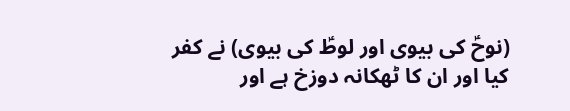(نوحؑ کی بیوی اور لوطؑ کی بیوی) نے کفر کیا اور ان کا ٹھکانہ دوزخ ہے اور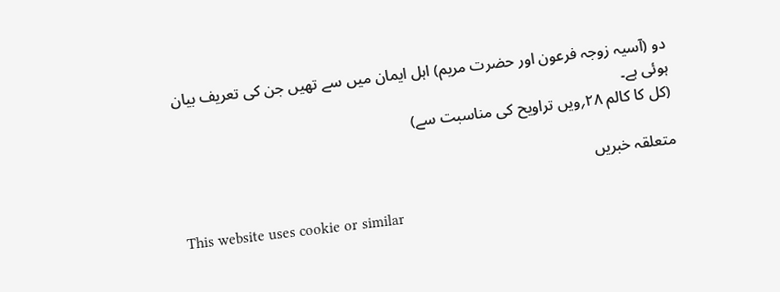دو (آسیہ زوجہ فرعون اور حضرت مریم) اہل ایمان میں سے تھیں جن کی تعریف بیان ہوئی ہے۔
(کل کا کالم ۲۸؍ویں تراویح کی مناسبت سے)

متعلقہ خبریں

This website uses cookie or similar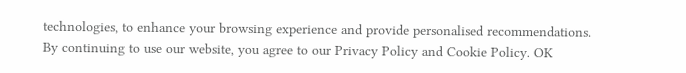technologies, to enhance your browsing experience and provide personalised recommendations. By continuing to use our website, you agree to our Privacy Policy and Cookie Policy. OK